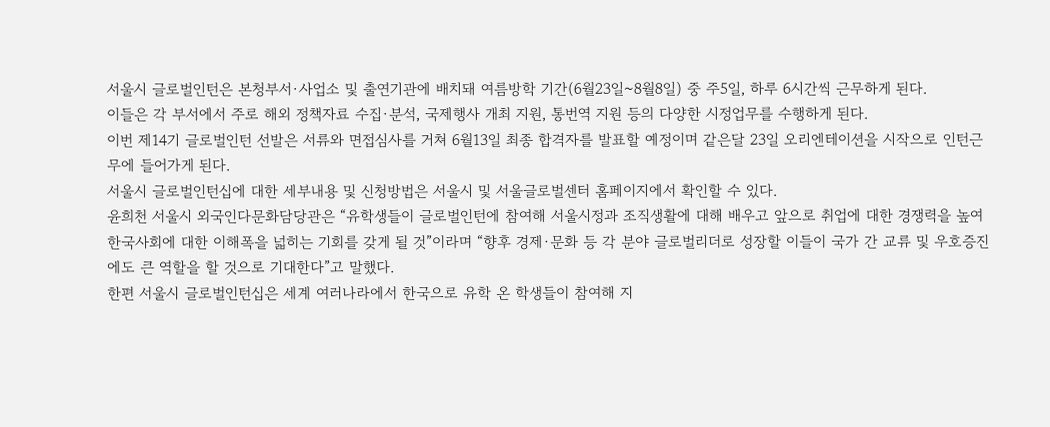서울시 글로벌인턴은 본청부서·사업소 및 출연기관에 배치돼 여름방학 기간(6월23일~8월8일) 중 주5일, 하루 6시간씩 근무하게 된다.
이들은 각 부서에서 주로 해외 정책자료 수집·분석, 국제행사 개최 지원, 통번역 지원 등의 다양한 시정업무를 수행하게 된다.
이번 제14기 글로벌인턴 선발은 서류와 면접심사를 거쳐 6월13일 최종 합격자를 발표할 예정이며 같은달 23일 오리엔테이션을 시작으로 인턴근무에 들어가게 된다.
서울시 글로벌인턴십에 대한 세부내용 및 신청방법은 서울시 및 서울글로벌센터 홈페이지에서 확인할 수 있다.
윤희천 서울시 외국인다문화담당관은 “유학생들이 글로벌인턴에 참여해 서울시정과 조직생활에 대해 배우고 앞으로 취업에 대한 경쟁력을 높여 한국사회에 대한 이해폭을 넓히는 기회를 갖게 될 것”이라며 “향후 경제·문화 등 각 분야 글로벌리더로 성장할 이들이 국가 간 교류 및 우호증진에도 큰 역할을 할 것으로 기대한다”고 말했다.
한편 서울시 글로벌인턴십은 세계 여러나라에서 한국으로 유학 온 학생들이 참여해 지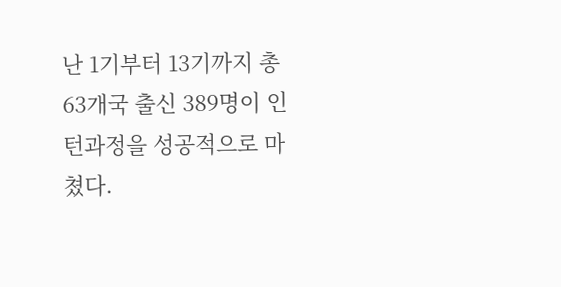난 1기부터 13기까지 총 63개국 출신 389명이 인턴과정을 성공적으로 마쳤다.